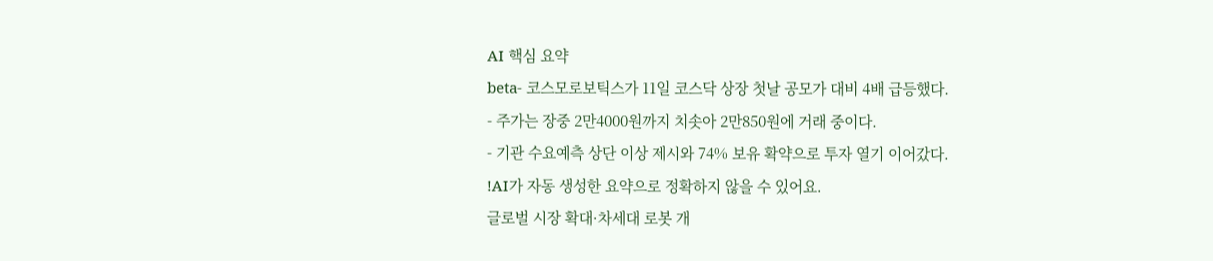AI 핵심 요약
beta- 코스모로보틱스가 11일 코스닥 상장 첫날 공모가 대비 4배 급등했다.
- 주가는 장중 2만4000원까지 치솟아 2만850원에 거래 중이다.
- 기관 수요예측 상단 이상 제시와 74% 보유 확약으로 투자 열기 이어갔다.
!AI가 자동 생성한 요약으로 정확하지 않을 수 있어요.
글로벌 시장 확대·차세대 로봇 개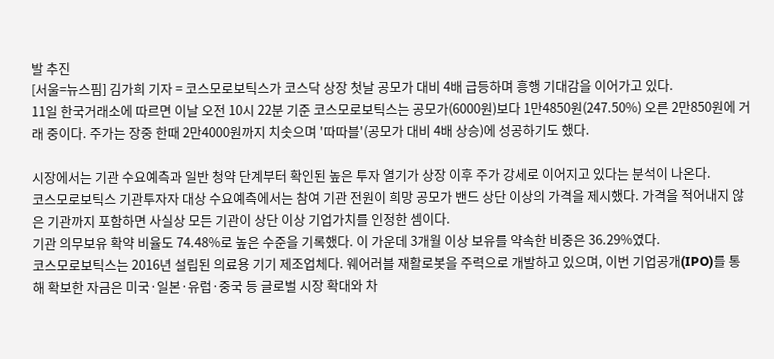발 추진
[서울=뉴스핌] 김가희 기자 = 코스모로보틱스가 코스닥 상장 첫날 공모가 대비 4배 급등하며 흥행 기대감을 이어가고 있다.
11일 한국거래소에 따르면 이날 오전 10시 22분 기준 코스모로보틱스는 공모가(6000원)보다 1만4850원(247.50%) 오른 2만850원에 거래 중이다. 주가는 장중 한때 2만4000원까지 치솟으며 '따따블'(공모가 대비 4배 상승)에 성공하기도 했다.

시장에서는 기관 수요예측과 일반 청약 단계부터 확인된 높은 투자 열기가 상장 이후 주가 강세로 이어지고 있다는 분석이 나온다.
코스모로보틱스 기관투자자 대상 수요예측에서는 참여 기관 전원이 희망 공모가 밴드 상단 이상의 가격을 제시했다. 가격을 적어내지 않은 기관까지 포함하면 사실상 모든 기관이 상단 이상 기업가치를 인정한 셈이다.
기관 의무보유 확약 비율도 74.48%로 높은 수준을 기록했다. 이 가운데 3개월 이상 보유를 약속한 비중은 36.29%였다.
코스모로보틱스는 2016년 설립된 의료용 기기 제조업체다. 웨어러블 재활로봇을 주력으로 개발하고 있으며, 이번 기업공개(IPO)를 통해 확보한 자금은 미국·일본·유럽·중국 등 글로벌 시장 확대와 차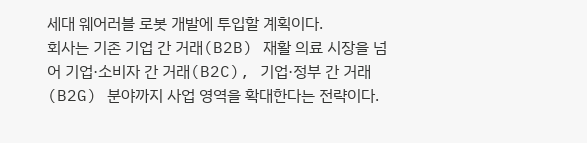세대 웨어러블 로봇 개발에 투입할 계획이다.
회사는 기존 기업 간 거래(B2B) 재활 의료 시장을 넘어 기업·소비자 간 거래(B2C), 기업·정부 간 거래(B2G) 분야까지 사업 영역을 확대한다는 전략이다.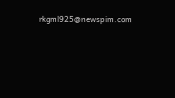rkgml925@newspim.com